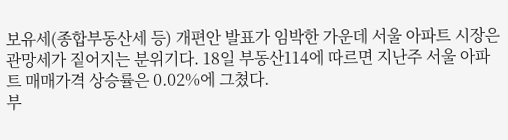보유세(종합부동산세 등) 개편안 발표가 임박한 가운데 서울 아파트 시장은 관망세가 짙어지는 분위기다. 18일 부동산114에 따르면 지난주 서울 아파트 매매가격 상승률은 0.02%에 그쳤다.
부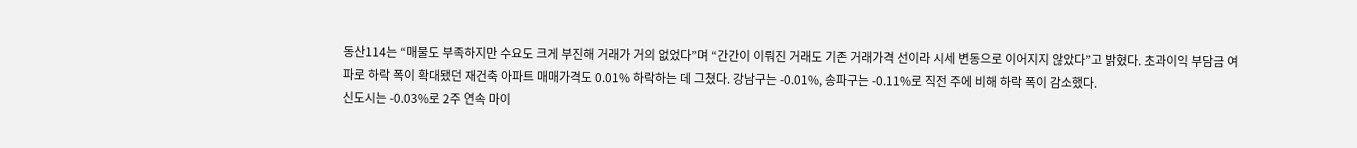동산114는 “매물도 부족하지만 수요도 크게 부진해 거래가 거의 없었다”며 “간간이 이뤄진 거래도 기존 거래가격 선이라 시세 변동으로 이어지지 않았다”고 밝혔다. 초과이익 부담금 여파로 하락 폭이 확대됐던 재건축 아파트 매매가격도 0.01% 하락하는 데 그쳤다. 강남구는 -0.01%, 송파구는 -0.11%로 직전 주에 비해 하락 폭이 감소했다.
신도시는 -0.03%로 2주 연속 마이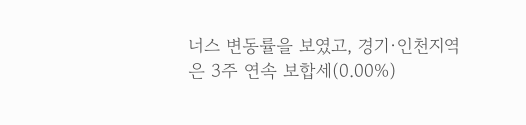너스 변동률을 보였고, 경기·인천지역은 3주 연속 보합세(0.00%)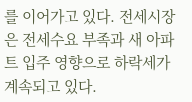를 이어가고 있다. 전세시장은 전세수요 부족과 새 아파트 입주 영향으로 하락세가 계속되고 있다.